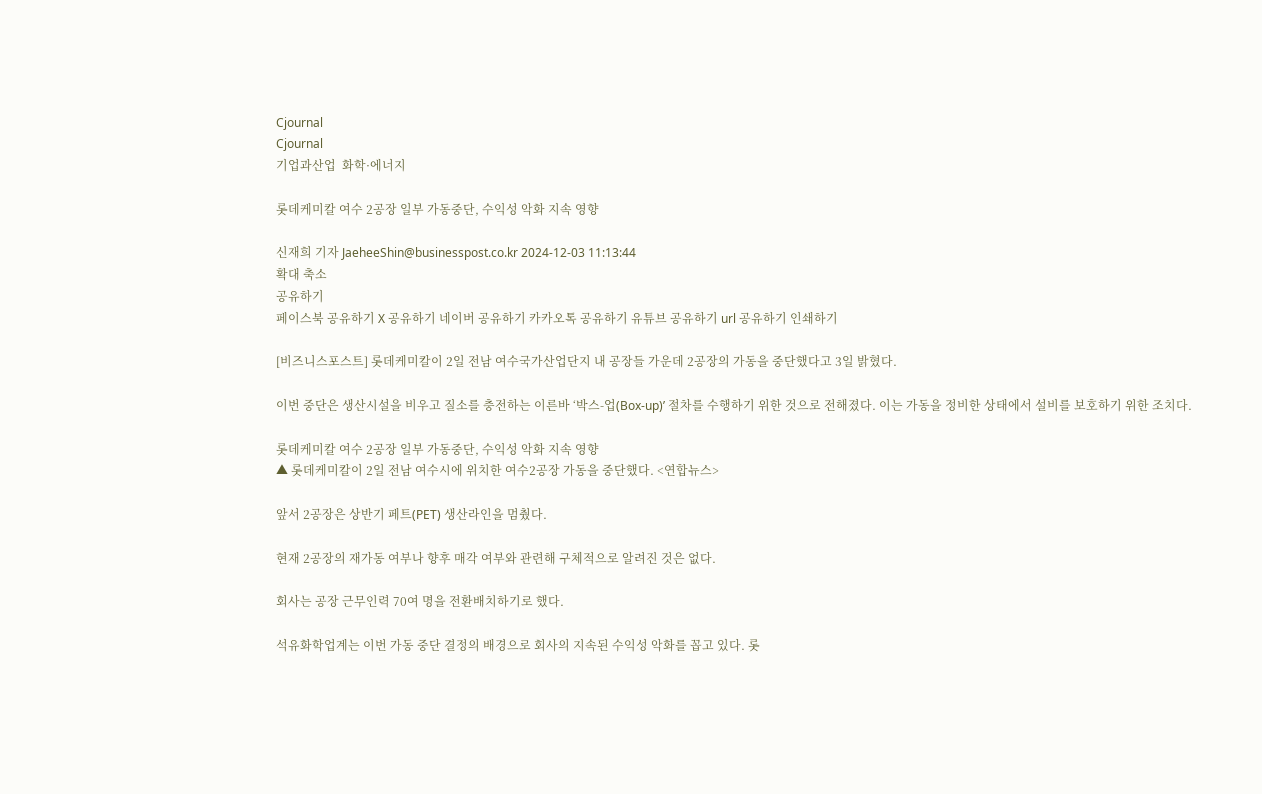Cjournal
Cjournal
기업과산업  화학·에너지

롯데케미칼 여수 2공장 일부 가동중단, 수익성 악화 지속 영향

신재희 기자 JaeheeShin@businesspost.co.kr 2024-12-03 11:13:44
확대 축소
공유하기
페이스북 공유하기 X 공유하기 네이버 공유하기 카카오톡 공유하기 유튜브 공유하기 url 공유하기 인쇄하기

[비즈니스포스트] 롯데케미칼이 2일 전남 여수국가산업단지 내 공장들 가운데 2공장의 가동을 중단했다고 3일 밝혔다.

이번 중단은 생산시설을 비우고 질소를 충전하는 이른바 ‘박스-업(Box-up)’ 절차를 수행하기 위한 것으로 전해졌다. 이는 가동을 정비한 상태에서 설비를 보호하기 위한 조치다.

롯데케미칼 여수 2공장 일부 가동중단, 수익성 악화 지속 영향
▲ 롯데케미칼이 2일 전남 여수시에 위치한 여수2공장 가동을 중단했다. <연합뉴스>

앞서 2공장은 상반기 페트(PET) 생산라인을 멈췄다.

현재 2공장의 재가동 여부나 향후 매각 여부와 관련해 구체적으로 알려진 것은 없다.

회사는 공장 근무인력 70여 명을 전환배치하기로 했다.

석유화학업계는 이번 가동 중단 결정의 배경으로 회사의 지속된 수익성 악화를 꼽고 있다. 롯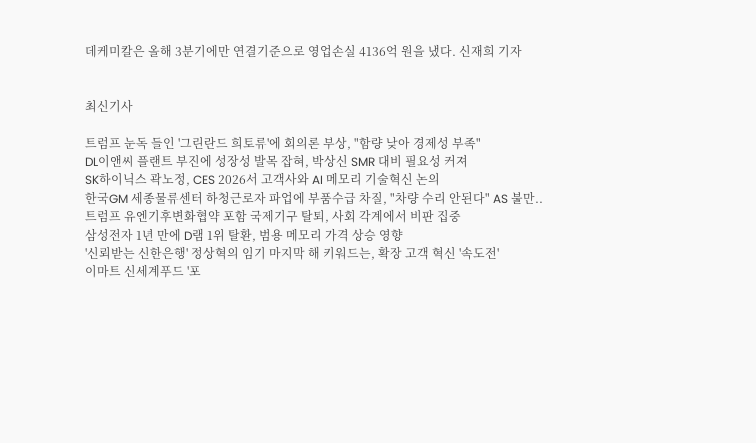데케미칼은 올해 3분기에만 연결기준으로 영업손실 4136억 원을 냈다. 신재희 기자


최신기사

트럼프 눈독 들인 '그린란드 희토류'에 회의론 부상, "함량 낮아 경제성 부족"
DL이앤씨 플랜트 부진에 성장성 발목 잡혀, 박상신 SMR 대비 필요성 커져
SK하이닉스 곽노정, CES 2026서 고객사와 AI 메모리 기술혁신 논의
한국GM 세종물류센터 하청근로자 파업에 부품수급 차질, "차량 수리 안된다" AS 불만..
트럼프 유엔기후변화협약 포함 국제기구 탈퇴, 사회 각계에서 비판 집중
삼성전자 1년 만에 D램 1위 탈환, 범용 메모리 가격 상승 영향
'신뢰받는 신한은행' 정상혁의 임기 마지막 해 키워드는, 확장 고객 혁신 '속도전'
이마트 신세계푸드 '포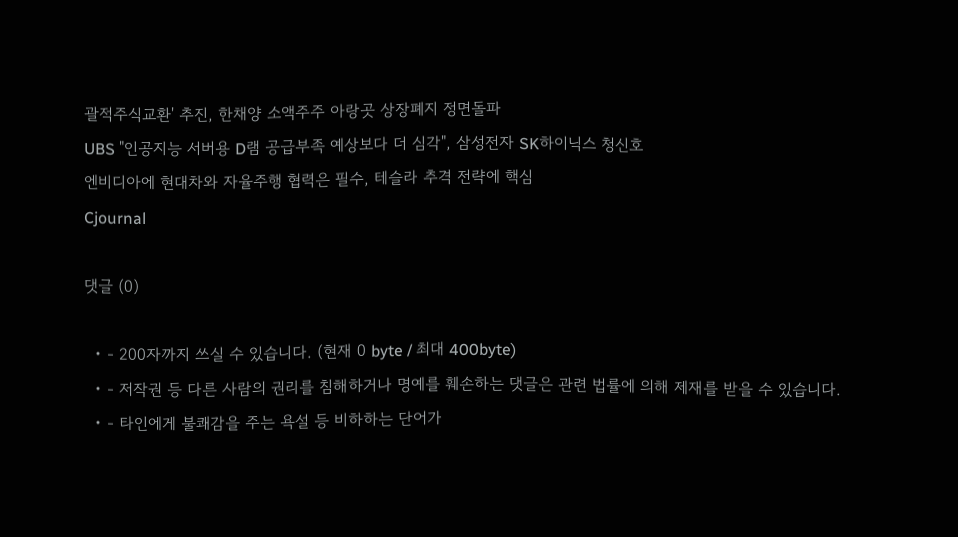괄적주식교환' 추진, 한채양 소액주주 아랑곳 상장폐지 정면돌파
UBS "인공지능 서버용 D램 공급부족 예상보다 더 심각", 삼성전자 SK하이닉스 청신호
엔비디아에 현대차와 자율주행 협력은 필수, 테슬라 추격 전략에 핵심
Cjournal

댓글 (0)

  • - 200자까지 쓰실 수 있습니다. (현재 0 byte / 최대 400byte)
  • - 저작권 등 다른 사람의 권리를 침해하거나 명예를 훼손하는 댓글은 관련 법률에 의해 제재를 받을 수 있습니다.
  • - 타인에게 불쾌감을 주는 욕설 등 비하하는 단어가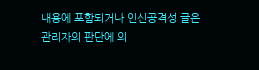내용에 포함되거나 인신공격성 글은 관리자의 판단에 의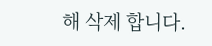해 삭제 합니다.